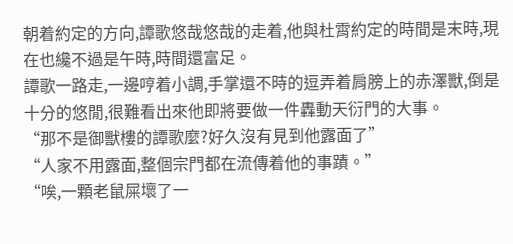朝着約定的方向,譚歌悠哉悠哉的走着,他與杜霄約定的時間是末時,現在也纔不過是午時,時間還富足。
譚歌一路走,一邊哼着小調,手掌還不時的逗弄着肩膀上的赤澤獸,倒是十分的悠閒,很難看出來他即將要做一件轟動天衍門的大事。
“那不是御獸樓的譚歌麼?好久沒有見到他露面了”
“人家不用露面,整個宗門都在流傳着他的事蹟。”
“唉,一顆老鼠屎壞了一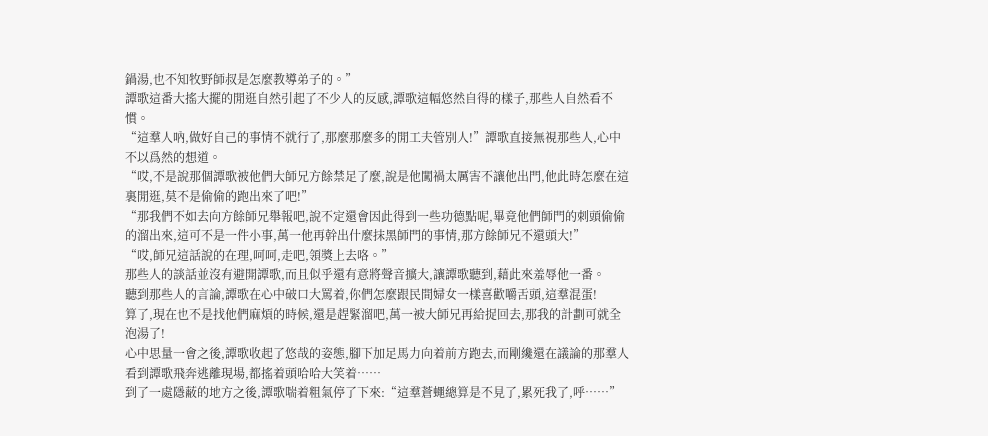鍋湯,也不知牧野師叔是怎麼教導弟子的。”
譚歌這番大搖大擺的閒逛自然引起了不少人的反感,譚歌這幅悠然自得的樣子,那些人自然看不慣。
“這羣人吶,做好自己的事情不就行了,那麼那麼多的閒工夫管別人!”譚歌直接無視那些人,心中不以爲然的想道。
“哎,不是說那個譚歌被他們大師兄方餘禁足了麼,說是他闖禍太厲害不讓他出門,他此時怎麼在這裏閒逛,莫不是偷偷的跑出來了吧!”
“那我們不如去向方餘師兄舉報吧,說不定還會因此得到一些功德點呢,畢竟他們師門的刺頭偷偷的溜出來,這可不是一件小事,萬一他再幹出什麼抹黑師門的事情,那方餘師兄不還頭大!”
“哎,師兄這話說的在理,呵呵,走吧,領獎上去咯。”
那些人的談話並沒有避開譚歌,而且似乎還有意將聲音擴大,讓譚歌聽到,藉此來羞辱他一番。
聽到那些人的言論,譚歌在心中破口大罵着,你們怎麼跟民間婦女一樣喜歡嚼舌頭,這羣混蛋!
算了,現在也不是找他們麻煩的時候,還是趕緊溜吧,萬一被大師兄再給捉回去,那我的計劃可就全泡湯了!
心中思量一會之後,譚歌收起了悠哉的姿態,腳下加足馬力向着前方跑去,而剛纔還在議論的那羣人看到譚歌飛奔逃離現場,都搖着頭哈哈大笑着……
到了一處隱蔽的地方之後,譚歌喘着粗氣停了下來:“這羣蒼蠅總算是不見了,累死我了,呼……”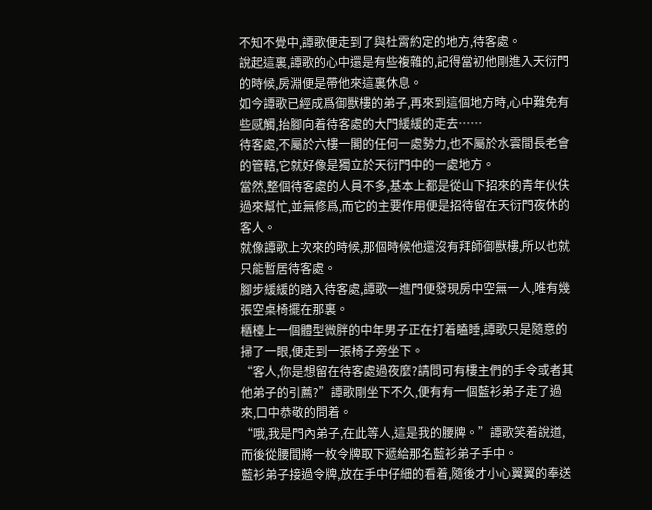不知不覺中,譚歌便走到了與杜霄約定的地方,待客處。
說起這裏,譚歌的心中還是有些複雜的,記得當初他剛進入天衍門的時候,房淵便是帶他來這裏休息。
如今譚歌已經成爲御獸樓的弟子,再來到這個地方時,心中難免有些感觸,抬腳向着待客處的大門緩緩的走去……
待客處,不屬於六樓一閣的任何一處勢力,也不屬於水雲間長老會的管轄,它就好像是獨立於天衍門中的一處地方。
當然,整個待客處的人員不多,基本上都是從山下招來的青年伙伕過來幫忙,並無修爲,而它的主要作用便是招待留在天衍門夜休的客人。
就像譚歌上次來的時候,那個時候他還沒有拜師御獸樓,所以也就只能暫居待客處。
腳步緩緩的踏入待客處,譚歌一進門便發現房中空無一人,唯有幾張空桌椅擺在那裏。
櫃檯上一個體型微胖的中年男子正在打着瞌睡,譚歌只是隨意的掃了一眼,便走到一張椅子旁坐下。
“客人,你是想留在待客處過夜麼?請問可有樓主們的手令或者其他弟子的引薦?”譚歌剛坐下不久,便有有一個藍衫弟子走了過來,口中恭敬的問着。
“哦,我是門內弟子,在此等人,這是我的腰牌。”譚歌笑着說道,而後從腰間將一枚令牌取下遞給那名藍衫弟子手中。
藍衫弟子接過令牌,放在手中仔細的看着,隨後才小心翼翼的奉送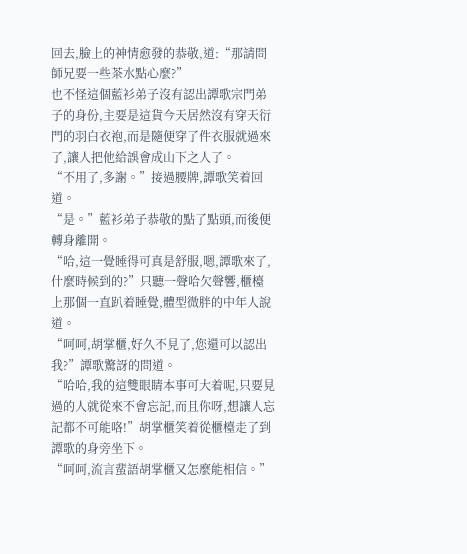回去,臉上的神情愈發的恭敬,道:“那請問師兄要一些茶水點心麼?”
也不怪這個藍衫弟子沒有認出譚歌宗門弟子的身份,主要是這貨今天居然沒有穿天衍門的羽白衣袍,而是隨便穿了件衣服就過來了,讓人把他給誤會成山下之人了。
“不用了,多謝。”接過腰牌,譚歌笑着回道。
“是。”藍衫弟子恭敬的點了點頭,而後便轉身離開。
“哈,這一覺睡得可真是舒服,嗯,譚歌來了,什麼時候到的?”只聽一聲哈欠聲響,櫃檯上那個一直趴着睡覺,體型微胖的中年人說道。
“呵呵,胡掌櫃,好久不見了,您還可以認出我?”譚歌驚訝的問道。
“哈哈,我的這雙眼睛本事可大着呢,只要見過的人就從來不會忘記,而且你呀,想讓人忘記都不可能咯!”胡掌櫃笑着從櫃檯走了到譚歌的身旁坐下。
“呵呵,流言蜚語胡掌櫃又怎麼能相信。”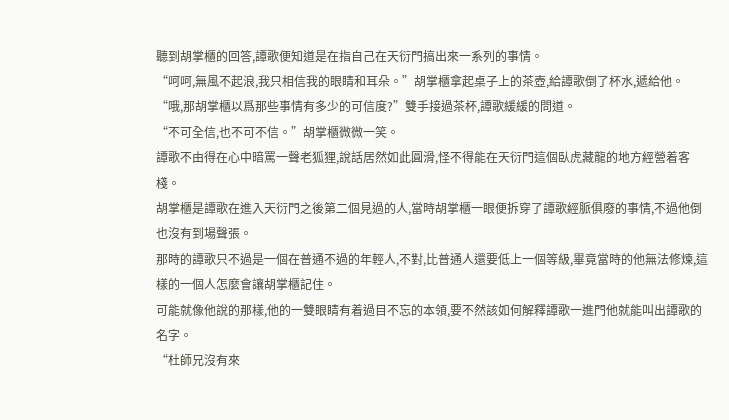聽到胡掌櫃的回答,譚歌便知道是在指自己在天衍門搞出來一系列的事情。
“呵呵,無風不起浪,我只相信我的眼睛和耳朵。”胡掌櫃拿起桌子上的茶壺,給譚歌倒了杯水,遞給他。
“哦,那胡掌櫃以爲那些事情有多少的可信度?”雙手接過茶杯,譚歌緩緩的問道。
“不可全信,也不可不信。”胡掌櫃微微一笑。
譚歌不由得在心中暗罵一聲老狐狸,說話居然如此圓滑,怪不得能在天衍門這個臥虎藏龍的地方經營着客棧。
胡掌櫃是譚歌在進入天衍門之後第二個見過的人,當時胡掌櫃一眼便拆穿了譚歌經脈俱廢的事情,不過他倒也沒有到場聲張。
那時的譚歌只不過是一個在普通不過的年輕人,不對,比普通人還要低上一個等級,畢竟當時的他無法修煉,這樣的一個人怎麼會讓胡掌櫃記住。
可能就像他說的那樣,他的一雙眼睛有着過目不忘的本領,要不然該如何解釋譚歌一進門他就能叫出譚歌的名字。
“杜師兄沒有來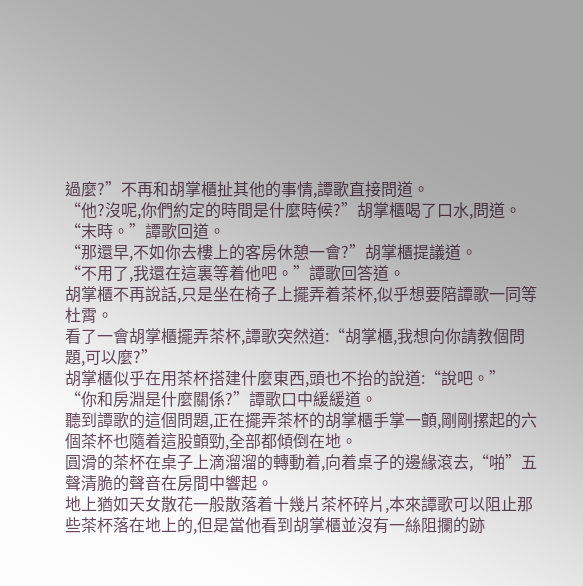過麼?”不再和胡掌櫃扯其他的事情,譚歌直接問道。
“他?沒呢,你們約定的時間是什麼時候?”胡掌櫃喝了口水,問道。
“末時。”譚歌回道。
“那還早,不如你去樓上的客房休憩一會?”胡掌櫃提議道。
“不用了,我還在這裏等着他吧。”譚歌回答道。
胡掌櫃不再說話,只是坐在椅子上擺弄着茶杯,似乎想要陪譚歌一同等杜霄。
看了一會胡掌櫃擺弄茶杯,譚歌突然道:“胡掌櫃,我想向你請教個問題,可以麼?”
胡掌櫃似乎在用茶杯搭建什麼東西,頭也不抬的說道:“說吧。”
“你和房淵是什麼關係?”譚歌口中緩緩道。
聽到譚歌的這個問題,正在擺弄茶杯的胡掌櫃手掌一顫,剛剛摞起的六個茶杯也隨着這股顫勁,全部都傾倒在地。
圓滑的茶杯在桌子上滴溜溜的轉動着,向着桌子的邊緣滾去,“啪”五聲清脆的聲音在房間中響起。
地上猶如天女散花一般散落着十幾片茶杯碎片,本來譚歌可以阻止那些茶杯落在地上的,但是當他看到胡掌櫃並沒有一絲阻攔的跡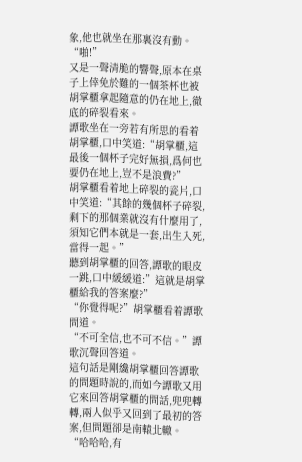象,他也就坐在那裏沒有動。
“啪!”
又是一聲清脆的響聲,原本在桌子上倖免於難的一個茶杯也被胡掌櫃拿起隨意的仍在地上,徹底的碎裂看來。
譚歌坐在一旁若有所思的看着胡掌櫃,口中笑道:“胡掌櫃,這最後一個杯子完好無損,爲何也要仍在地上,豈不是浪費?”
胡掌櫃看着地上碎裂的瓷片,口中笑道:“其餘的幾個杯子碎裂,剩下的那個業就沒有什麼用了,須知它們本就是一套,出生入死,當得一起。”
聽到胡掌櫃的回答,譚歌的眼皮一跳,口中緩緩道:”這就是胡掌櫃給我的答案麼?”
“你覺得呢?”胡掌櫃看着譚歌問道。
“不可全信,也不可不信。”譚歌沉聲回答道。
這句話是剛纔胡掌櫃回答譚歌的問題時說的,而如今譚歌又用它來回答胡掌櫃的問話,兜兜轉轉,兩人似乎又回到了最初的答案,但問題卻是南轅北轍。
“哈哈哈,有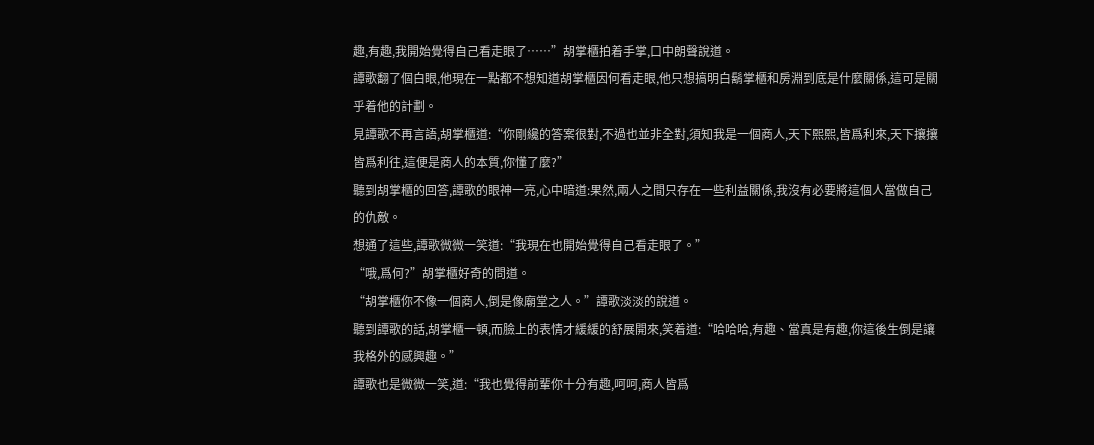趣,有趣,我開始覺得自己看走眼了……”胡掌櫃拍着手掌,口中朗聲說道。
譚歌翻了個白眼,他現在一點都不想知道胡掌櫃因何看走眼,他只想搞明白鬍掌櫃和房淵到底是什麼關係,這可是關乎着他的計劃。
見譚歌不再言語,胡掌櫃道:“你剛纔的答案很對,不過也並非全對,須知我是一個商人,天下熙熙,皆爲利來,天下攘攘皆爲利往,這便是商人的本質,你懂了麼?”
聽到胡掌櫃的回答,譚歌的眼神一亮,心中暗道:果然,兩人之間只存在一些利益關係,我沒有必要將這個人當做自己的仇敵。
想通了這些,譚歌微微一笑道:“我現在也開始覺得自己看走眼了。”
“哦,爲何?”胡掌櫃好奇的問道。
“胡掌櫃你不像一個商人,倒是像廟堂之人。”譚歌淡淡的說道。
聽到譚歌的話,胡掌櫃一頓,而臉上的表情才緩緩的舒展開來,笑着道:“哈哈哈,有趣、當真是有趣,你這後生倒是讓我格外的感興趣。”
譚歌也是微微一笑,道:“我也覺得前輩你十分有趣,呵呵,商人皆爲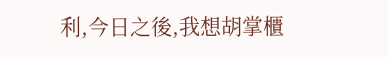利,今日之後,我想胡掌櫃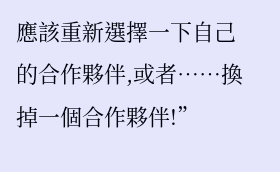應該重新選擇一下自己的合作夥伴,或者……換掉一個合作夥伴!”